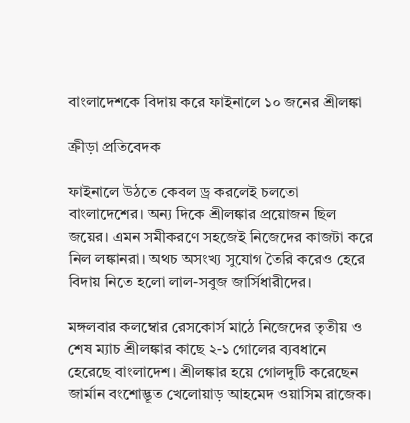বাংলাদেশকে বিদায় করে ফাইনালে ১০ জনের শ্রীলঙ্কা

ক্রীড়া প্রতিবেদক

ফাইনালে উঠতে কেবল ড্র করলেই চলতো বাংলাদেশের। অন্য দিকে শ্রীলঙ্কার প্রয়োজন ছিল জয়ের। এমন সমীকরণে সহজেই নিজেদের কাজটা করে নিল লঙ্কানরা। অথচ অসংখ্য সুযোগ তৈরি করেও হেরে বিদায় নিতে হলো লাল-সবুজ জার্সিধারীদের।

মঙ্গলবার কলম্বোর রেসকোর্স মাঠে নিজেদের তৃতীয় ও শেষ ম্যাচ শ্রীলঙ্কার কাছে ২-১ গোলের ব্যবধানে হেরেছে বাংলাদেশ। শ্রীলঙ্কার হয়ে গোলদুটি করেছেন জার্মান বংশোদ্ভূত খেলোয়াড় আহমেদ ওয়াসিম রাজেক।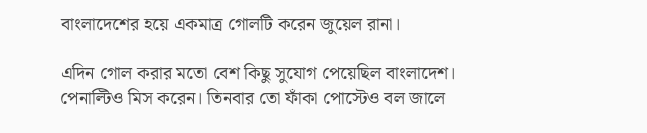বাংলাদেশের হয়ে একমাত্র গোলটি করেন জুয়েল রানা।

এদিন গোল করার মতো বেশ কিছু সুযোগ পেয়েছিল বাংলাদেশ। পেনাল্টিও মিস করেন। তিনবার তো ফাঁকা পোস্টেও বল জালে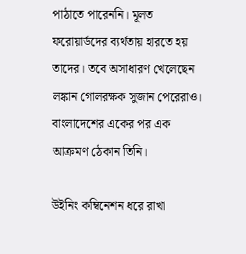পাঠাতে পারেননি। মূলত ফরোয়ার্ডদের ব্যর্থতায় হারতে হয় তাদের। তবে অসাধারণ খেলেছেন লঙ্কান গোলরক্ষক সুজান পেরেরাও। বাংলাদেশের একের পর এক আক্রমণ ঠেকান তিনি।

উইনিং কম্বিনেশন ধরে রাখা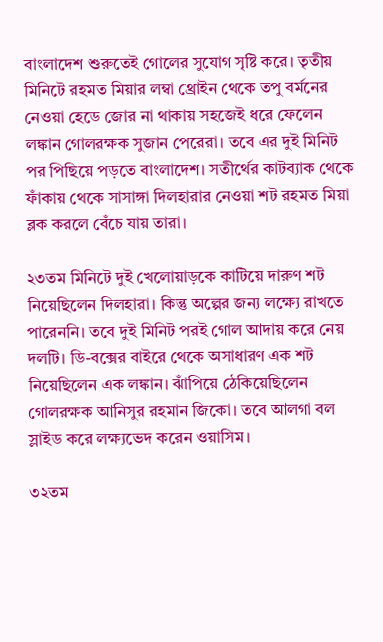বাংলাদেশ শুরুতেই গোলের সুযোগ সৃষ্টি করে। তৃতীয় মিনিটে রহমত মিয়ার লম্বা থ্রোইন থেকে তপু বর্মনের নেওয়া হেডে জোর না থাকায় সহজেই ধরে ফেলেন লঙ্কান গোলরক্ষক সুজান পেরেরা। তবে এর দুই মিনিট পর পিছিয়ে পড়তে বাংলাদেশ। সতীর্থের কাটব্যাক থেকে ফাঁকায় থেকে সাসাঙ্গা দিলহারার নেওয়া শট রহমত মিয়া ব্লক করলে বেঁচে যায় তারা।

২৩তম মিনিটে দুই খেলোয়াড়কে কাটিয়ে দারুণ শট নিয়েছিলেন দিলহারা। কিন্তু অল্পের জন্য লক্ষ্যে রাখতে পারেননি। তবে দুই মিনিট পরই গোল আদায় করে নেয় দলটি। ডি-বক্সের বাইরে থেকে অসাধারণ এক শট নিয়েছিলেন এক লঙ্কান। ঝাঁপিয়ে ঠেকিয়েছিলেন গোলরক্ষক আনিসুর রহমান জিকো। তবে আলগা বল স্লাইড করে লক্ষ্যভেদ করেন ওয়াসিম।

৩২তম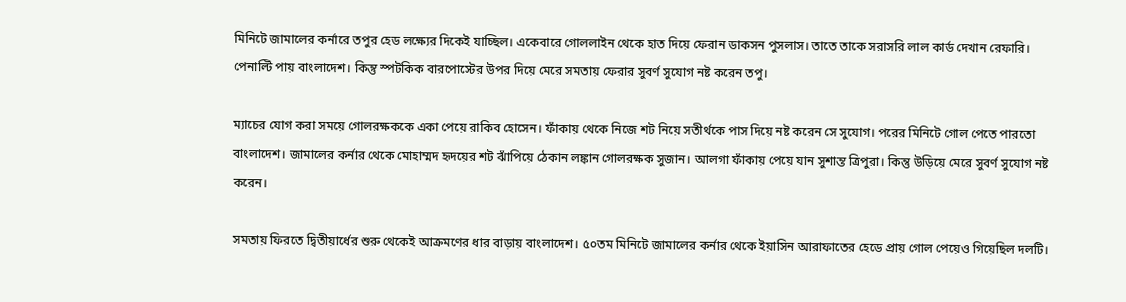মিনিটে জামালের কর্নারে তপুর হেড লক্ষ্যের দিকেই যাচ্ছিল। একেবারে গোললাইন থেকে হাত দিয়ে ফেরান ডাকসন পুসলাস। তাতে তাকে সরাসরি লাল কার্ড দেখান রেফারি। পেনাল্টি পায় বাংলাদেশ। কিন্তু স্পটকিক বারপোস্টের উপর দিয়ে মেরে সমতায় ফেরার সুবর্ণ সুযোগ নষ্ট করেন তপু।

ম্যাচের যোগ করা সময়ে গোলরক্ষককে একা পেয়ে রাকিব হোসেন। ফাঁকায় থেকে নিজে শট নিয়ে সতীর্থকে পাস দিয়ে নষ্ট করেন সে সুযোগ। পরের মিনিটে গোল পেতে পারতো বাংলাদেশ। জামালের কর্নার থেকে মোহাম্মদ হৃদয়ের শট ঝাঁপিয়ে ঠেকান লঙ্কান গোলরক্ষক সুজান। আলগা ফাঁকায় পেয়ে যান সুশান্ত ত্রিপুরা। কিন্তু উড়িয়ে মেরে সুবর্ণ সুযোগ নষ্ট করেন।

সমতায় ফিরতে দ্বিতীয়ার্ধের শুরু থেকেই আক্রমণের ধার বাড়ায় বাংলাদেশ। ৫০তম মিনিটে জামালের কর্নার থেকে ইয়াসিন আরাফাতের হেডে প্রায় গোল পেয়েও গিয়েছিল দলটি।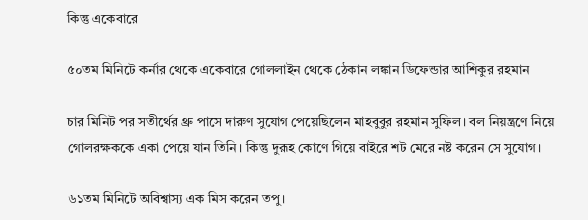কিন্তু একেবারে

৫০তম মিনিটে কর্নার থেকে একেবারে গোললাইন থেকে ঠেকান লঙ্কান ডিফেন্ডার আশিকুর রহমান

চার মিনিট পর সতীর্থের থ্রু পাসে দারুণ সুযোগ পেয়েছিলেন মাহবুবুর রহমান সুফিল। বল নিয়ন্ত্রণে নিয়ে গোলরক্ষককে একা পেয়ে যান তিনি। কিন্তু দুরূহ কোণে গিয়ে বাইরে শট মেরে নষ্ট করেন সে সুযোগ।

৬১তম মিনিটে অবিশ্বাস্য এক মিস করেন তপু।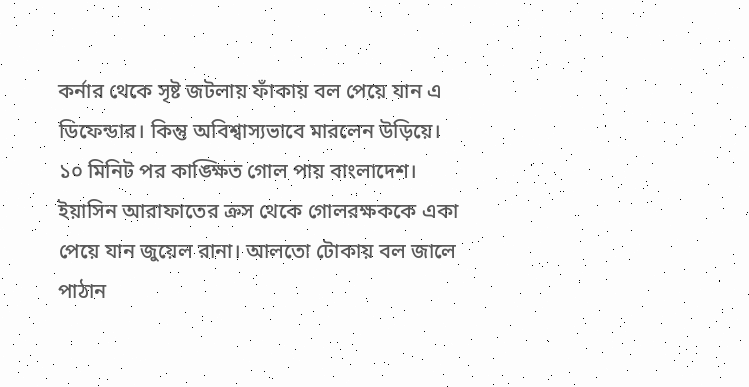কর্নার থেকে সৃষ্ট জটলায় ফাঁকায় বল পেয়ে যান এ ডিফেন্ডার। কিন্তু অবিশ্বাস্যভাবে মারলেন উড়িয়ে। ১০ মিনিট পর কাঙ্ক্ষিত গোল পায় বাংলাদেশ। ইয়াসিন আরাফাতের ক্রস থেকে গোলরক্ষককে একা পেয়ে যান জুয়েল রানা। আলতো টোকায় বল জালে পাঠান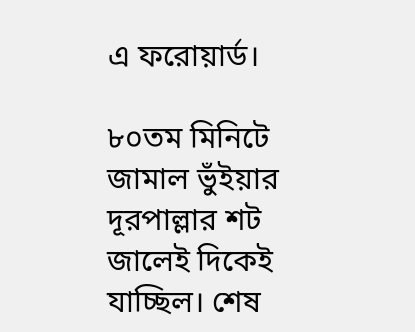এ ফরোয়ার্ড।

৮০তম মিনিটে জামাল ভুঁইয়ার দূরপাল্লার শট জালেই দিকেই যাচ্ছিল। শেষ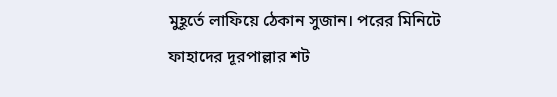মুহূর্তে লাফিয়ে ঠেকান সুজান। পরের মিনিটে ফাহাদের দূরপাল্লার শট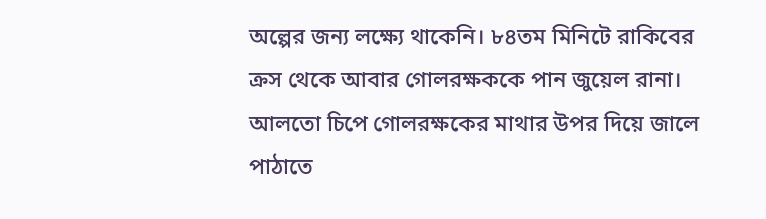অল্পের জন্য লক্ষ্যে থাকেনি। ৮৪তম মিনিটে রাকিবের ক্রস থেকে আবার গোলরক্ষককে পান জুয়েল রানা। আলতো চিপে গোলরক্ষকের মাথার উপর দিয়ে জালে পাঠাতে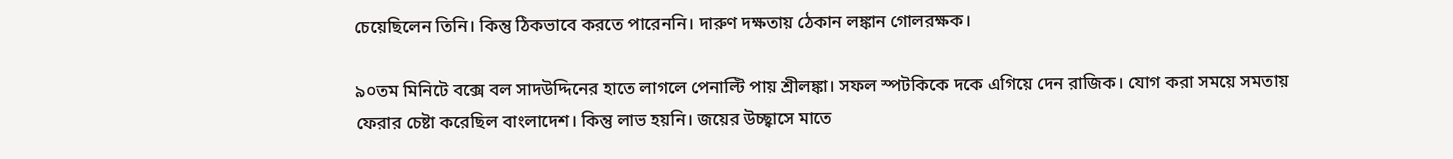চেয়েছিলেন তিনি। কিন্তু ঠিকভাবে করতে পারেননি। দারুণ দক্ষতায় ঠেকান লঙ্কান গোলরক্ষক।

৯০তম মিনিটে বক্সে বল সাদউদ্দিনের হাতে লাগলে পেনাল্টি পায় শ্রীলঙ্কা। সফল স্পটকিকে দকে এগিয়ে দেন রাজিক। যোগ করা সময়ে সমতায় ফেরার চেষ্টা করেছিল বাংলাদেশ। কিন্তু লাভ হয়নি। জয়ের উচ্ছ্বাসে মাতে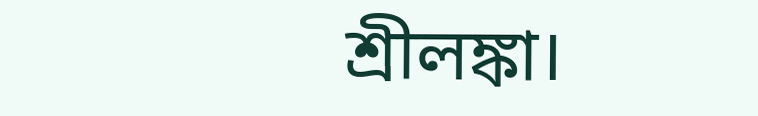শ্রীলঙ্কা।